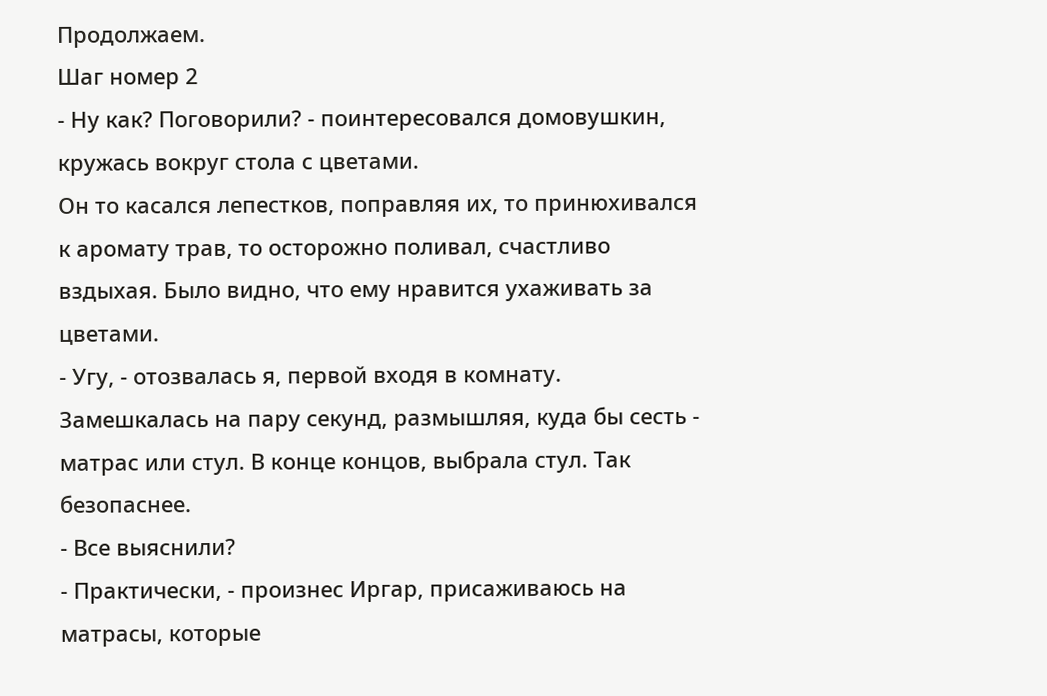Продолжаем.
Шаг номер 2
- Ну как? Поговорили? - поинтересовался домовушкин, кружась вокруг стола с цветами.
Он то касался лепестков, поправляя их, то принюхивался к аромату трав, то осторожно поливал, счастливо вздыхая. Было видно, что ему нравится ухаживать за цветами.
- Угу, - отозвалась я, первой входя в комнату.
Замешкалась на пару секунд, размышляя, куда бы сесть - матрас или стул. В конце концов, выбрала стул. Так безопаснее.
- Все выяснили?
- Практически, - произнес Иргар, присаживаюсь на матрасы, которые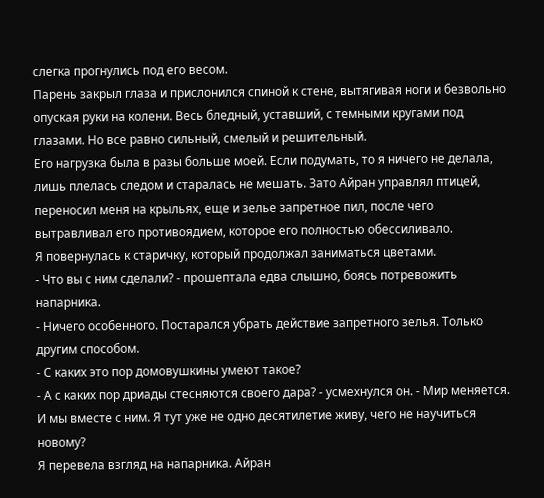слегка прогнулись под его весом.
Парень закрыл глаза и прислонился спиной к стене, вытягивая ноги и безвольно опуская руки на колени. Весь бледный, уставший, с темными кругами под глазами. Но все равно сильный, смелый и решительный.
Его нагрузка была в разы больше моей. Если подумать, то я ничего не делала, лишь плелась следом и старалась не мешать. Зато Айран управлял птицей, переносил меня на крыльях, еще и зелье запретное пил, после чего вытравливал его противоядием, которое его полностью обессиливало.
Я повернулась к старичку, который продолжал заниматься цветами.
- Что вы с ним сделали? - прошептала едва слышно, боясь потревожить напарника.
- Ничего особенного. Постарался убрать действие запретного зелья. Только другим способом.
- С каких это пор домовушкины умеют такое?
- А с каких пор дриады стесняются своего дара? - усмехнулся он. - Мир меняется. И мы вместе с ним. Я тут уже не одно десятилетие живу, чего не научиться новому?
Я перевела взгляд на напарника. Айран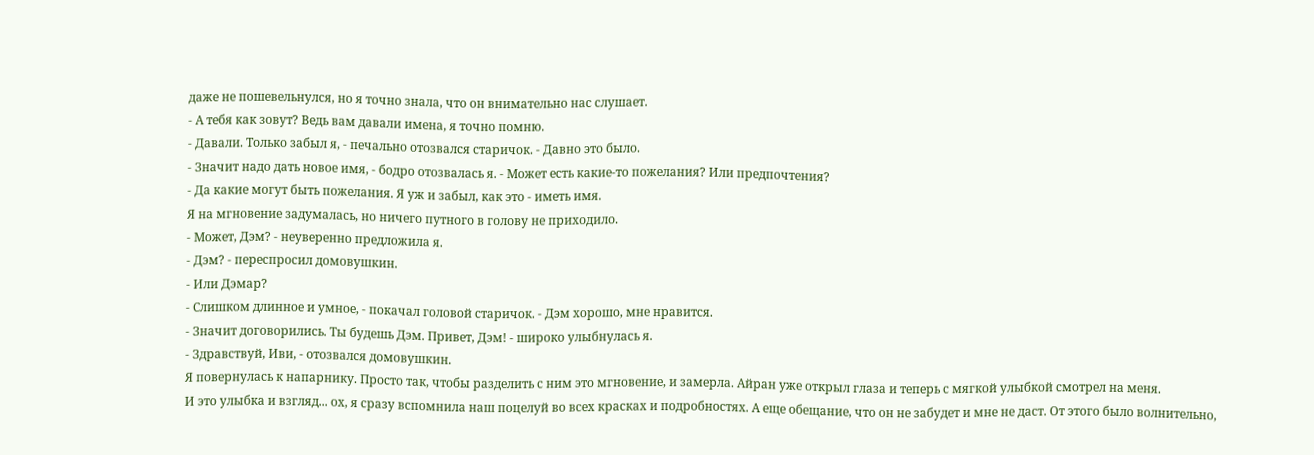даже не пошевельнулся, но я точно знала, что он внимательно нас слушает.
- А тебя как зовут? Ведь вам давали имена, я точно помню.
- Давали. Только забыл я, - печально отозвался старичок. - Давно это было.
- Значит надо дать новое имя, - бодро отозвалась я. - Может есть какие-то пожелания? Или предпочтения?
- Да какие могут быть пожелания. Я уж и забыл, как это - иметь имя.
Я на мгновение задумалась, но ничего путного в голову не приходило.
- Может, Дэм? - неуверенно предложила я.
- Дэм? - переспросил домовушкин.
- Или Дэмар?
- Слишком длинное и умное, - покачал головой старичок. - Дэм хорошо, мне нравится.
- Значит договорились. Ты будешь Дэм. Привет, Дэм! - широко улыбнулась я.
- Здравствуй, Иви, - отозвался домовушкин.
Я повернулась к напарнику. Просто так, чтобы разделить с ним это мгновение, и замерла. Айран уже открыл глаза и теперь с мягкой улыбкой смотрел на меня.
И это улыбка и взгляд... ох, я сразу вспомнила наш поцелуй во всех красках и подробностях. А еще обещание, что он не забудет и мне не даст. От этого было волнительно,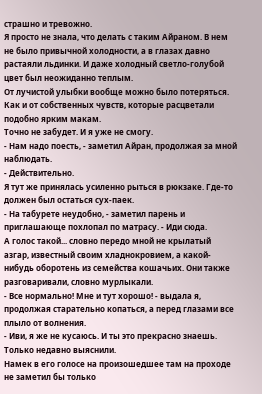страшно и тревожно.
Я просто не знала, что делать с таким Айраном. В нем не было привычной холодности, а в глазах давно растаяли льдинки. И даже холодный светло-голубой цвет был неожиданно теплым.
От лучистой улыбки вообще можно было потеряться. Как и от собственных чувств, которые расцветали подобно ярким макам.
Точно не забудет. И я уже не смогу.
- Нам надо поесть, - заметил Айран, продолжая за мной наблюдать.
- Действительно.
Я тут же принялась усиленно рыться в рюкзаке. Где-то должен был остаться сух-паек.
- На табурете неудобно, - заметил парень и приглашающе похлопал по матрасу. - Иди сюда.
А голос такой... словно передо мной не крылатый азгар, известный своим хладнокровием, а какой-нибудь оборотень из семейства кошачьих. Они также разговаривали, словно мурлыкали.
- Все нормально! Мне и тут хорошо! - выдала я, продолжая старательно копаться, а перед глазами все плыло от волнения.
- Иви, я же не кусаюсь. И ты это прекрасно знаешь. Только недавно выяснили.
Намек в его голосе на произошедшее там на проходе не заметил бы только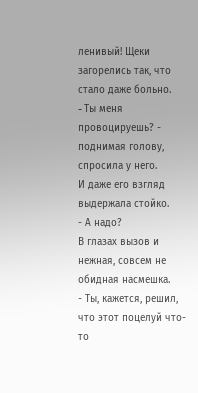ленивый! Щеки загорелись так, что стало даже больно.
- Tы меня провоцируешь? - поднимая голову, спросила у него.
И даже его взгляд выдержала стойко.
- А надо?
В глазах вызов и нежная, совсем не обидная насмешка.
- Ты, кажется, решил, что этот поцелуй что-то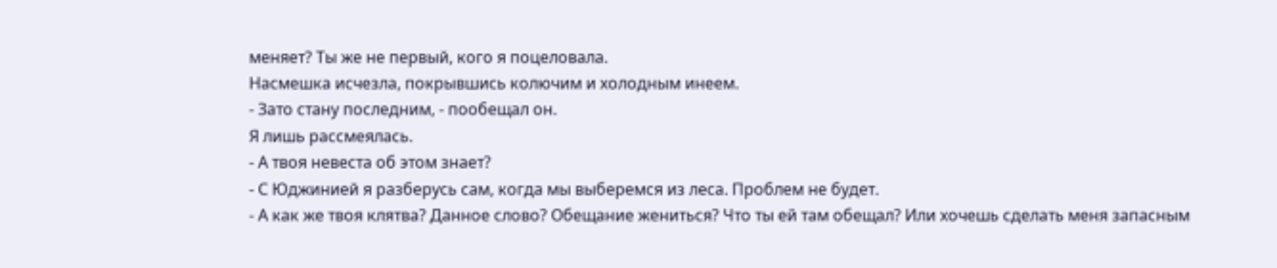меняет? Tы же не первый, кого я поцеловала.
Насмешка исчезла, покрывшись колючим и холодным инеем.
- Зато стану последним, - пообещал он.
Я лишь рассмеялась.
- А твоя невеста об этом знает?
- С Юджинией я разберусь сам, когда мы выберемся из леса. Проблем не будет.
- А как же твоя клятва? Данное слово? Обещание жениться? Что ты ей там обещал? Или хочешь сделать меня запасным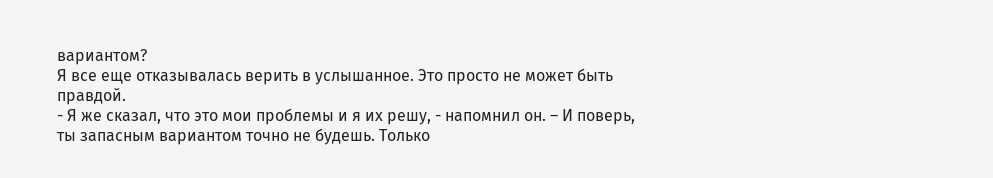вариантом?
Я все еще отказывалась верить в услышанное. Это просто не может быть правдой.
- Я же сказал, что это мои проблемы и я их решу, - напомнил он. – И поверь, ты запасным вариантом точно не будешь. Только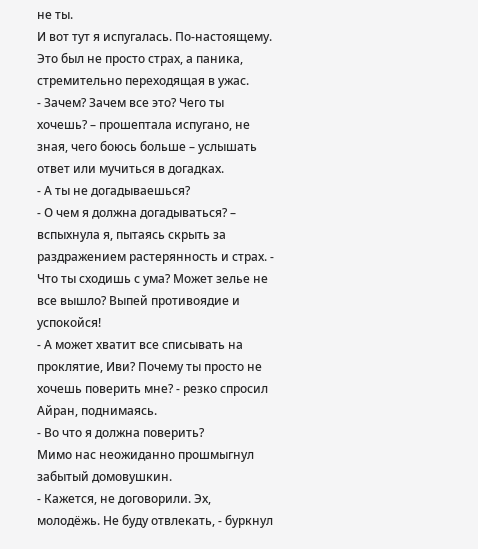не ты.
И вот тут я испугалась. По-настоящему. Это был не просто страх, а паника, стремительно переходящая в ужас.
- Зачем? Зачем все это? Чего ты хочешь? – прошептала испугано, не зная, чего боюсь больше – услышать ответ или мучиться в догадках.
- А ты не догадываешься?
- О чем я должна догадываться? – вспыхнула я, пытаясь скрыть за раздражением растерянность и страх. - Что ты сходишь с ума? Может зелье не все вышло? Выпей противоядие и успокойся!
- А может хватит все списывать на проклятие, Иви? Почему ты просто не хочешь поверить мне? - резко спросил Айран, поднимаясь.
- Во что я должна поверить?
Мимо нас неожиданно прошмыгнул забытый домовушкин.
- Кажется, не договорили. Эх, молодёжь. Не буду отвлекать, - буркнул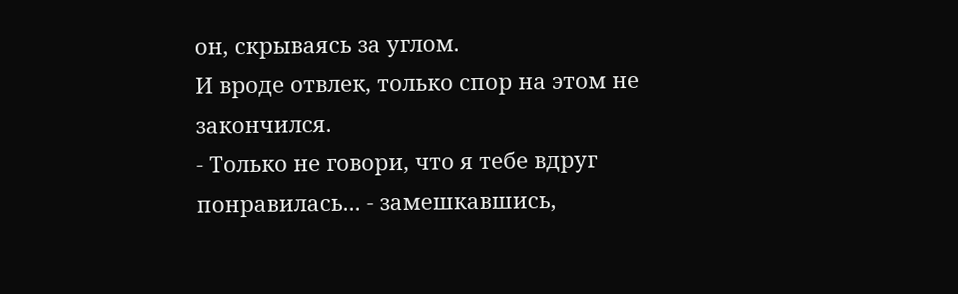он, скрываясь за углом.
И вроде отвлек, только спор на этом не закончился.
- Только не говори, что я тебе вдруг понравилась... - замешкавшись,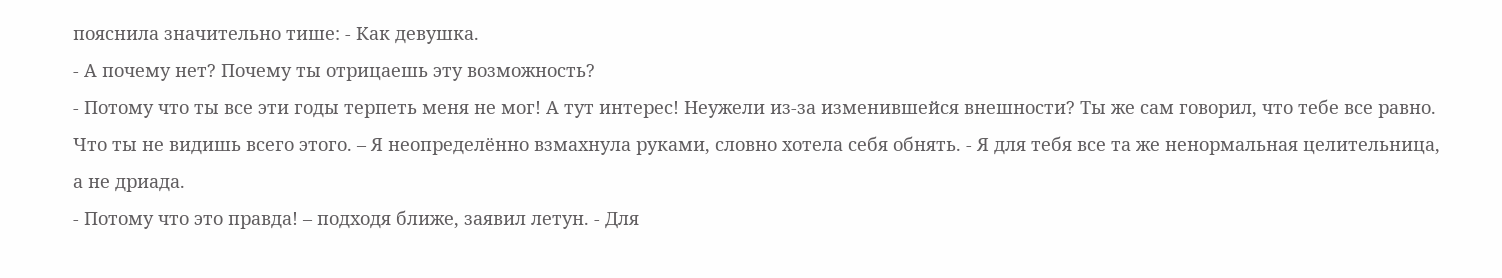пояснила значительно тише: - Как девушка.
- А почему нет? Почему ты отрицаешь эту возможность?
- Потому что ты все эти годы терпеть меня не мог! А тут интерес! Неужели из-за изменившейся внешности? Ты же сам говорил, что тебе все равно. Что ты не видишь всего этого. – Я неопределённо взмахнула руками, словно хотела себя обнять. - Я для тебя все та же ненормальная целительница, а не дриaда.
- Потому что это правда! – подходя ближе, заявил летун. - Для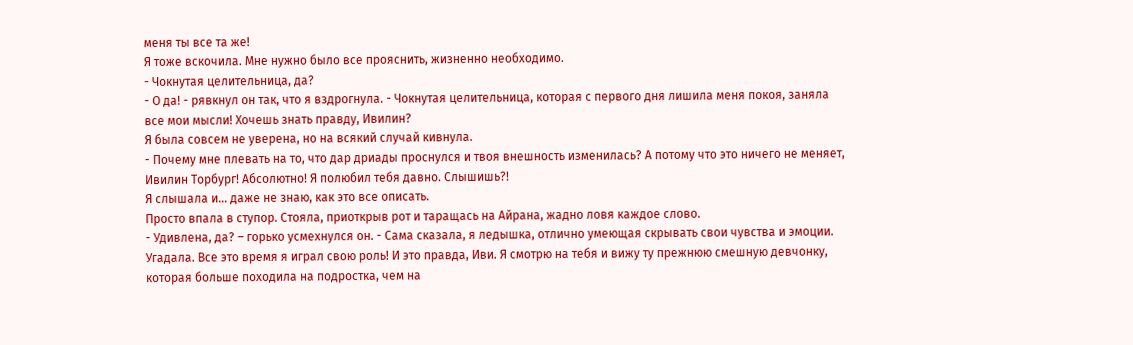меня ты все та же!
Я тоже вскочила. Мне нужно было все прояснить, жизненно необходимо.
- Чокнутая целительница, да?
- О да! - рявкнул он так, что я вздрогнула. - Чокнутая целительница, которая с первого дня лишила меня покоя, заняла все мои мысли! Хочешь знать правду, Ивилин?
Я была совсем не уверена, но на всякий случай кивнула.
- Почему мне плевать на то, что дар дриады проснулся и твоя внешность изменилась? А потому что это ничего не меняет, Ивилин Торбург! Абсолютно! Я полюбил тебя давно. Слышишь?!
Я слышала и… даже не знаю, как это все описать.
Просто впала в ступор. Стояла, приоткрыв рот и таращась на Айрана, жадно ловя каждое слово.
- Удивлена, да? – горько усмехнулся он. - Сама сказала, я ледышка, отлично умеющая скрывать свои чувства и эмоции. Угадала. Все это время я играл свою роль! И это правда, Иви. Я смотрю на тебя и вижу ту прежнюю смешную девчонку, которая больше походила на подростка, чем на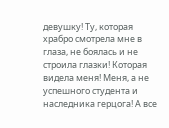девушку! Ту, которая храбро смотрела мне в глаза, не боялась и не строила глазки! Которая видела меня! Меня, а не успешного студента и наследника герцога! А все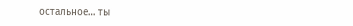остальное… ты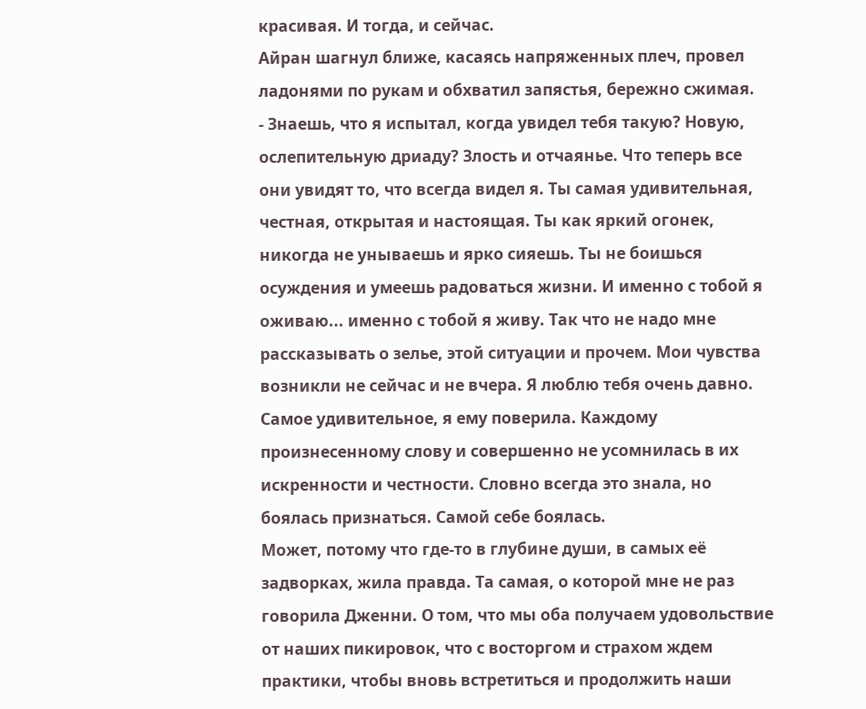красивая. И тогда, и сейчас.
Айран шагнул ближе, касаясь напряженных плеч, провел ладонями по рукам и обхватил запястья, бережно сжимая.
- Знаешь, что я испытал, когда увидел тебя такую? Новую, ослепительную дриаду? Злость и отчаянье. Что теперь все они увидят то, что всегда видел я. Ты самая удивительная, честная, открытая и настоящая. Ты как яркий огонек, никогда не унываешь и ярко сияешь. Ты не боишься осуждения и умеешь радоваться жизни. И именно с тобой я оживаю... именно с тобой я живу. Так что не надо мне рассказывать о зелье, этой ситуации и прочем. Мои чувства возникли не сейчас и не вчера. Я люблю тебя очень давно.
Самое удивительное, я ему поверила. Каждому произнесенному слову и совершенно не усомнилась в их искренности и честности. Словно всегда это знала, но боялась признаться. Самой себе боялась.
Может, потому что где-то в глубине души, в самых её задворках, жила правда. Та самая, о которой мне не раз говорила Дженни. О том, что мы оба получаем удовольствие от наших пикировок, что с восторгом и страхом ждем практики, чтобы вновь встретиться и продолжить наши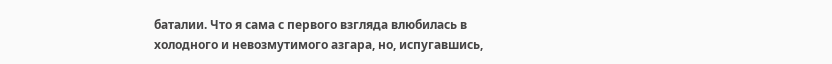баталии. Что я сама с первого взгляда влюбилась в холодного и невозмутимого азгара, но, испугавшись,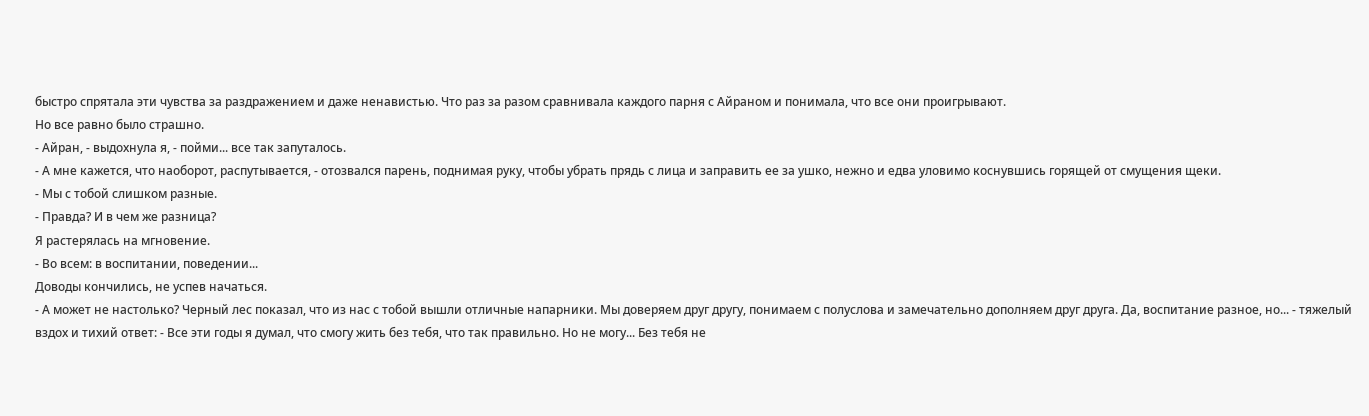быстро спрятала эти чувства за раздражением и даже ненавистью. Что раз за разом сравнивала каждого парня с Айраном и понимала, что все они проигрывают.
Но все равно было страшно.
- Айран, - выдохнула я, - пойми... все так запуталось.
- А мне кажется, что наоборот, распутывается, - отозвался парень, поднимая руку, чтобы убрать прядь с лица и заправить ее за ушко, нежно и едва уловимо коснувшись горящей от смущения щеки.
- Мы с тобой слишком разные.
- Правда? И в чем же разница?
Я растерялась на мгновение.
- Во всем: в воспитании, поведении...
Доводы кончились, не успев начаться.
- А может не настолько? Черный лес показал, что из нас с тобой вышли отличные напарники. Мы доверяем друг другу, понимаем с полуслова и замечательно дополняем друг друга. Да, воспитание разное, но... - тяжелый вздох и тихий ответ: - Все эти годы я думал, что смогу жить без тебя, что так правильно. Но не могу... Без тебя не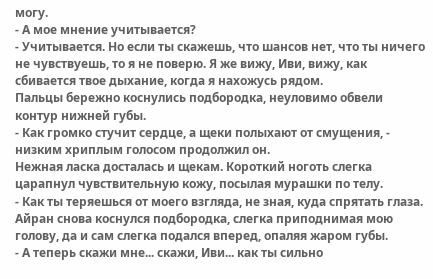могу.
- А мое мнение учитывается?
- Учитывается. Но если ты скажешь, что шансов нет, что ты ничего не чувствуешь, то я не поверю. Я же вижу, Иви, вижу, как сбивается твое дыхание, когда я нахожусь рядом.
Пальцы бережно коснулись подбородка, неуловимо обвели контур нижней губы.
- Как громко стучит сердце, а щеки полыхают от смущения, - низким хриплым голосом продолжил он.
Нежная ласка досталась и щекам. Короткий ноготь слегка царапнул чувствительную кожу, посылая мурашки по телу.
- Как ты теряешься от моего взгляда, не зная, куда спрятать глаза.
Айран снова коснулся подбородка, слегка приподнимая мою голову, да и сам слегка подался вперед, опаляя жаром губы.
- А теперь скажи мне... скажи, Иви... как ты сильно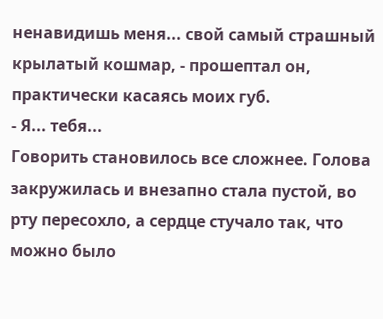ненавидишь меня... свой самый страшный крылатый кошмар, - прошептал он, практически касаясь моих губ.
- Я... тебя...
Говорить становилось все сложнее. Голова закружилась и внезапно стала пустой, во рту пересохло, а сердце стучало так, что можно было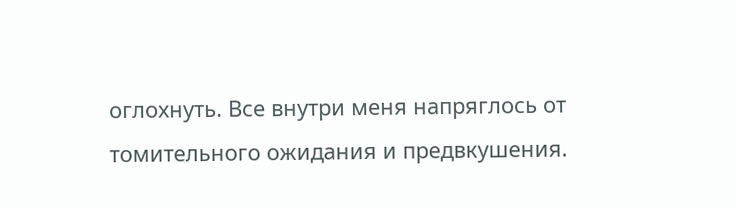оглохнуть. Все внутри меня напряглось от томительного ожидания и предвкушения.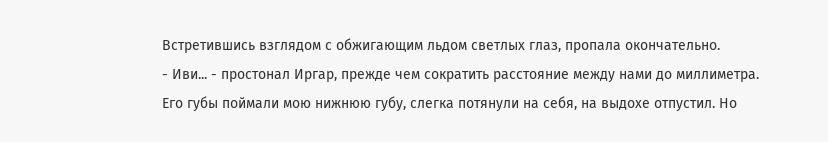Встретившись взглядом с обжигающим льдом светлых глаз, пропала окончательно.
- Иви... - простонал Иргар, прежде чем сократить расстояние между нами до миллиметра.
Его губы поймали мою нижнюю губу, слегка потянули на себя, на выдохе отпустил. Но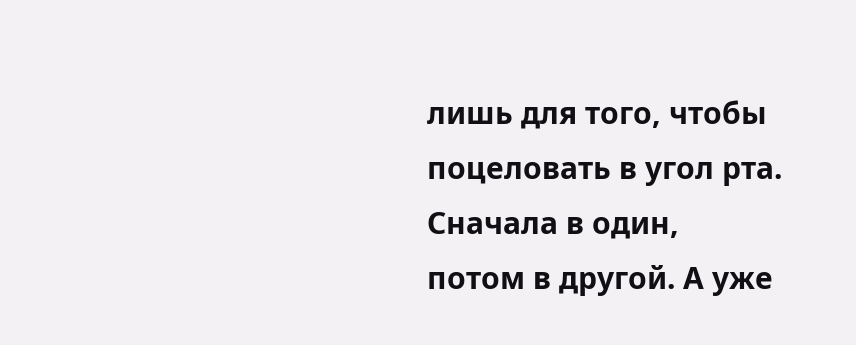лишь для того, чтобы поцеловать в угол рта. Сначала в один, потом в другой. А уже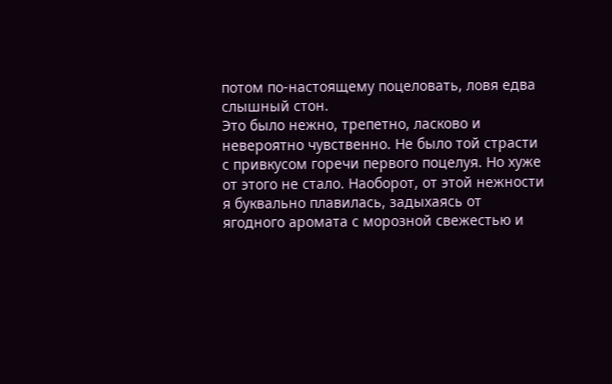потом по-настоящему поцеловать, ловя едва слышный стон.
Это было нежно, трепетно, ласково и невероятно чувственно. Не было той страсти с привкусом горечи первого поцелуя. Но хуже от этого не стало. Наоборот, от этой нежности я буквально плавилась, задыхаясь от ягодного аромата с морозной свежестью и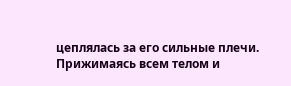цеплялась за его сильные плечи. Прижимаясь всем телом и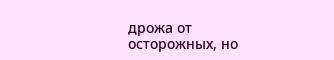дрожа от осторожных, но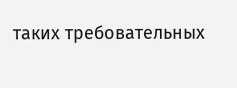таких требовательных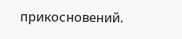прикосновений.